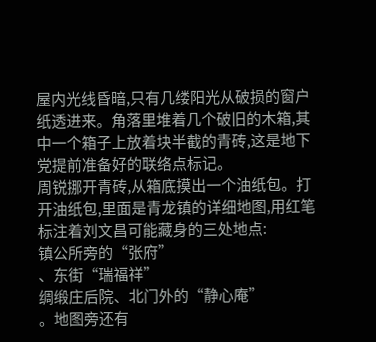屋内光线昏暗,只有几缕阳光从破损的窗户纸透进来。角落里堆着几个破旧的木箱,其中一个箱子上放着块半截的青砖,这是地下党提前准备好的联络点标记。
周锐挪开青砖,从箱底摸出一个油纸包。打开油纸包,里面是青龙镇的详细地图,用红笔标注着刘文昌可能藏身的三处地点:
镇公所旁的“张府”
、东街“瑞福祥”
绸缎庄后院、北门外的“静心庵”
。地图旁还有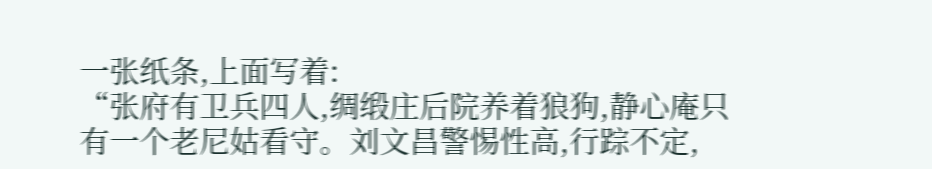一张纸条,上面写着:
“张府有卫兵四人,绸缎庄后院养着狼狗,静心庵只有一个老尼姑看守。刘文昌警惕性高,行踪不定,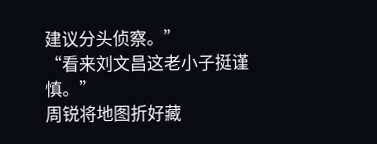建议分头侦察。”
“看来刘文昌这老小子挺谨慎。”
周锐将地图折好藏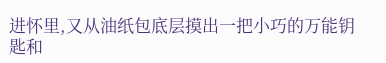进怀里,又从油纸包底层摸出一把小巧的万能钥匙和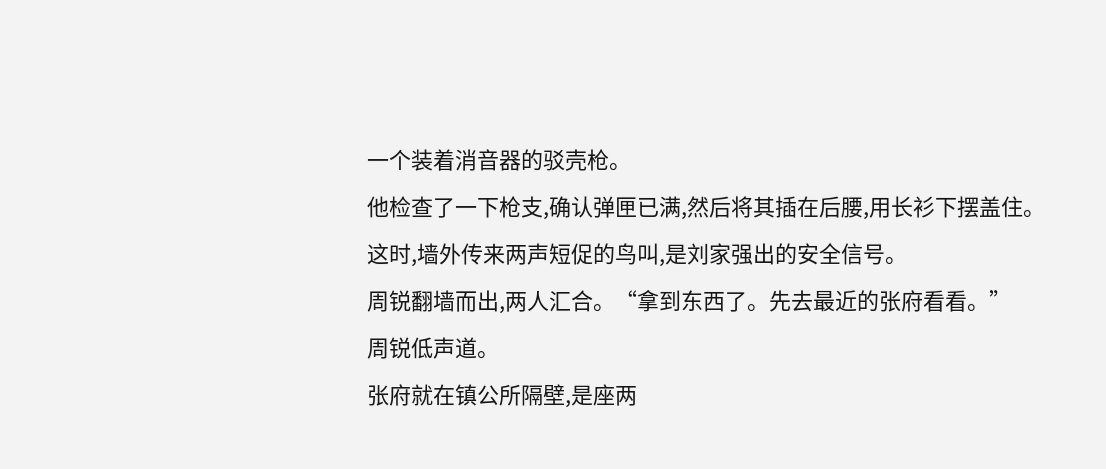一个装着消音器的驳壳枪。
他检查了一下枪支,确认弹匣已满,然后将其插在后腰,用长衫下摆盖住。
这时,墙外传来两声短促的鸟叫,是刘家强出的安全信号。
周锐翻墙而出,两人汇合。“拿到东西了。先去最近的张府看看。”
周锐低声道。
张府就在镇公所隔壁,是座两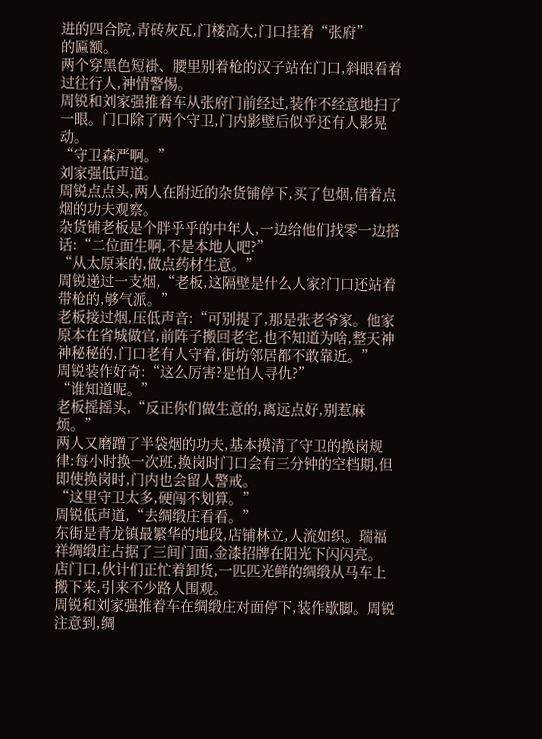进的四合院,青砖灰瓦,门楼高大,门口挂着“张府”
的匾额。
两个穿黑色短褂、腰里别着枪的汉子站在门口,斜眼看着过往行人,神情警惕。
周锐和刘家强推着车从张府门前经过,装作不经意地扫了一眼。门口除了两个守卫,门内影壁后似乎还有人影晃动。
“守卫森严啊。”
刘家强低声道。
周锐点点头,两人在附近的杂货铺停下,买了包烟,借着点烟的功夫观察。
杂货铺老板是个胖乎乎的中年人,一边给他们找零一边搭话:“二位面生啊,不是本地人吧?”
“从太原来的,做点药材生意。”
周锐递过一支烟,“老板,这隔壁是什么人家?门口还站着带枪的,够气派。”
老板接过烟,压低声音:“可别提了,那是张老爷家。他家原本在省城做官,前阵子搬回老宅,也不知道为啥,整天神神秘秘的,门口老有人守着,街坊邻居都不敢靠近。”
周锐装作好奇:“这么厉害?是怕人寻仇?”
“谁知道呢。”
老板摇摇头,“反正你们做生意的,离远点好,别惹麻烦。”
两人又磨蹭了半袋烟的功夫,基本摸清了守卫的换岗规律:每小时换一次班,换岗时门口会有三分钟的空档期,但即使换岗时,门内也会留人警戒。
“这里守卫太多,硬闯不划算。”
周锐低声道,“去绸缎庄看看。”
东街是青龙镇最繁华的地段,店铺林立,人流如织。瑞福祥绸缎庄占据了三间门面,金漆招牌在阳光下闪闪亮。
店门口,伙计们正忙着卸货,一匹匹光鲜的绸缎从马车上搬下来,引来不少路人围观。
周锐和刘家强推着车在绸缎庄对面停下,装作歇脚。周锐注意到,绸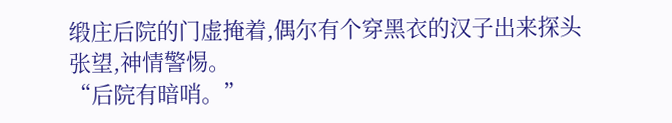缎庄后院的门虚掩着,偶尔有个穿黑衣的汉子出来探头张望,神情警惕。
“后院有暗哨。”